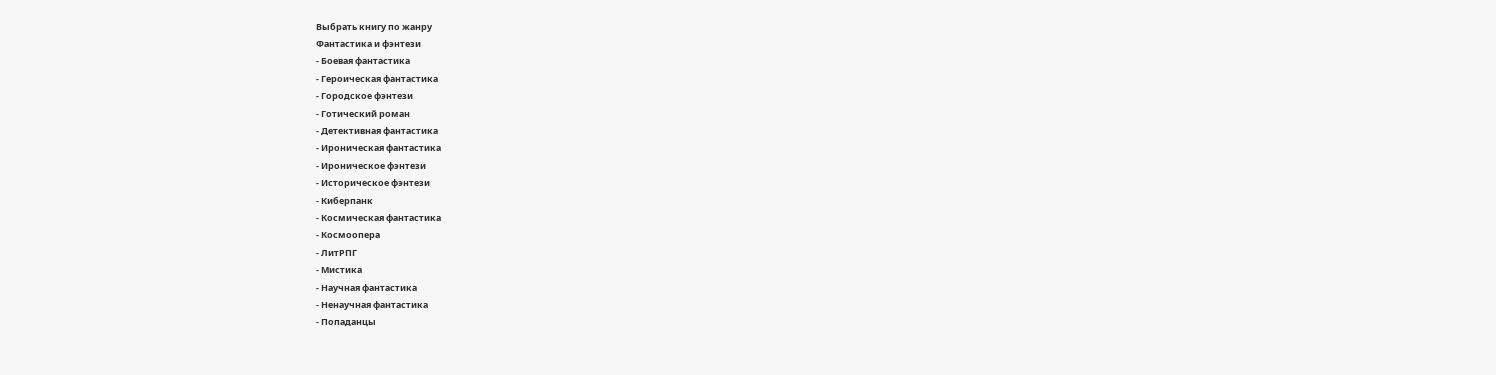Выбрать книгу по жанру
Фантастика и фэнтези
- Боевая фантастика
- Героическая фантастика
- Городское фэнтези
- Готический роман
- Детективная фантастика
- Ироническая фантастика
- Ироническое фэнтези
- Историческое фэнтези
- Киберпанк
- Космическая фантастика
- Космоопера
- ЛитРПГ
- Мистика
- Научная фантастика
- Ненаучная фантастика
- Попаданцы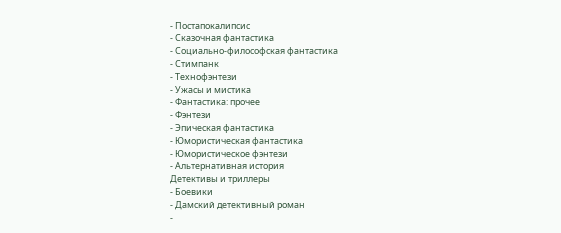- Постапокалипсис
- Сказочная фантастика
- Социально-философская фантастика
- Стимпанк
- Технофэнтези
- Ужасы и мистика
- Фантастика: прочее
- Фэнтези
- Эпическая фантастика
- Юмористическая фантастика
- Юмористическое фэнтези
- Альтернативная история
Детективы и триллеры
- Боевики
- Дамский детективный роман
-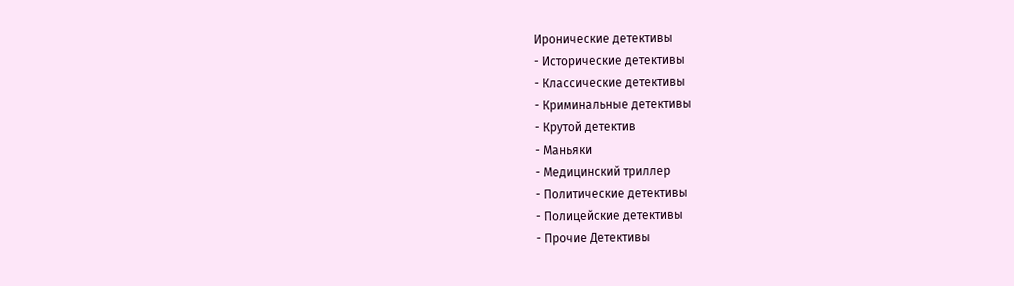Иронические детективы
- Исторические детективы
- Классические детективы
- Криминальные детективы
- Крутой детектив
- Маньяки
- Медицинский триллер
- Политические детективы
- Полицейские детективы
- Прочие Детективы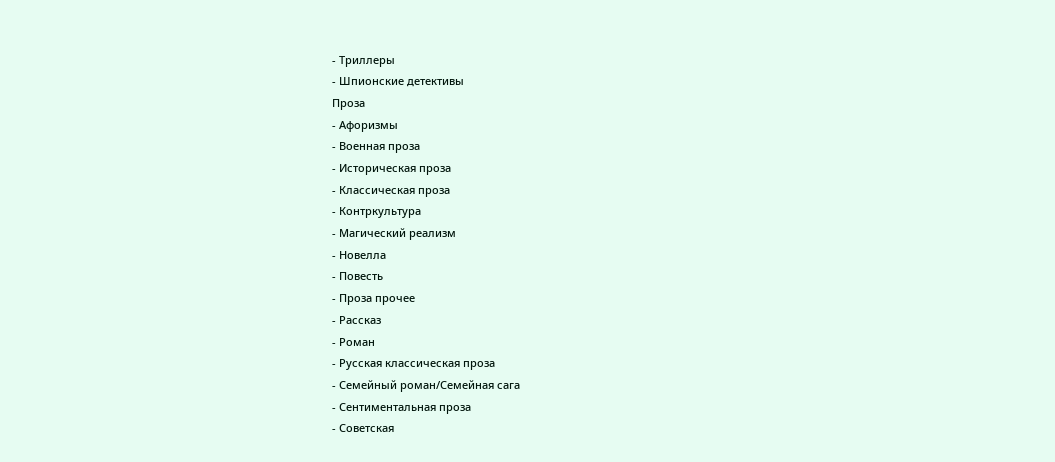- Триллеры
- Шпионские детективы
Проза
- Афоризмы
- Военная проза
- Историческая проза
- Классическая проза
- Контркультура
- Магический реализм
- Новелла
- Повесть
- Проза прочее
- Рассказ
- Роман
- Русская классическая проза
- Семейный роман/Семейная сага
- Сентиментальная проза
- Советская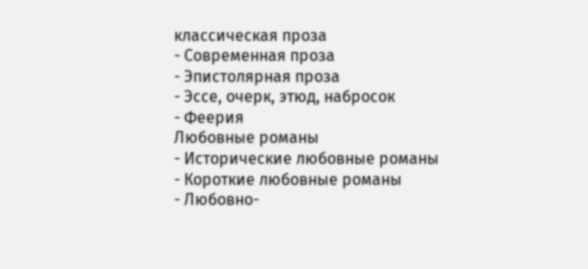классическая проза
- Современная проза
- Эпистолярная проза
- Эссе, очерк, этюд, набросок
- Феерия
Любовные романы
- Исторические любовные романы
- Короткие любовные романы
- Любовно-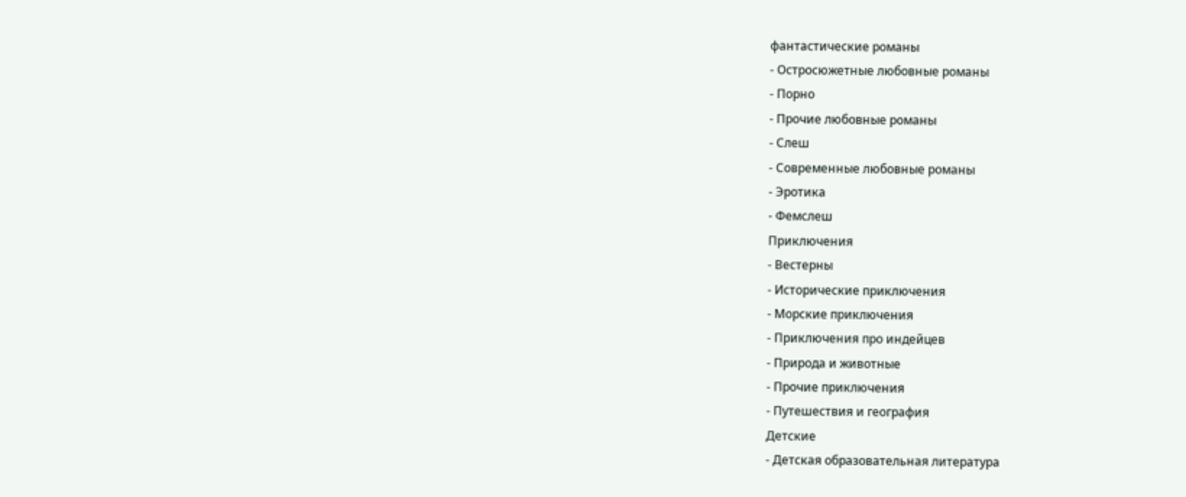фантастические романы
- Остросюжетные любовные романы
- Порно
- Прочие любовные романы
- Слеш
- Современные любовные романы
- Эротика
- Фемслеш
Приключения
- Вестерны
- Исторические приключения
- Морские приключения
- Приключения про индейцев
- Природа и животные
- Прочие приключения
- Путешествия и география
Детские
- Детская образовательная литература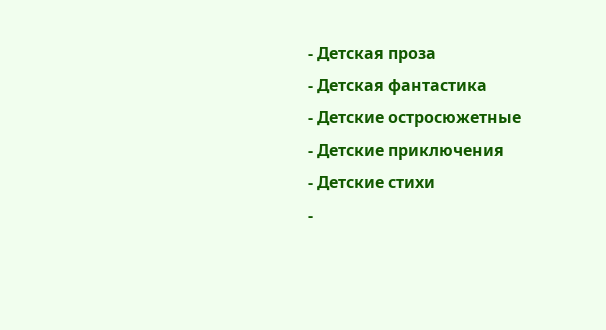- Детская проза
- Детская фантастика
- Детские остросюжетные
- Детские приключения
- Детские стихи
-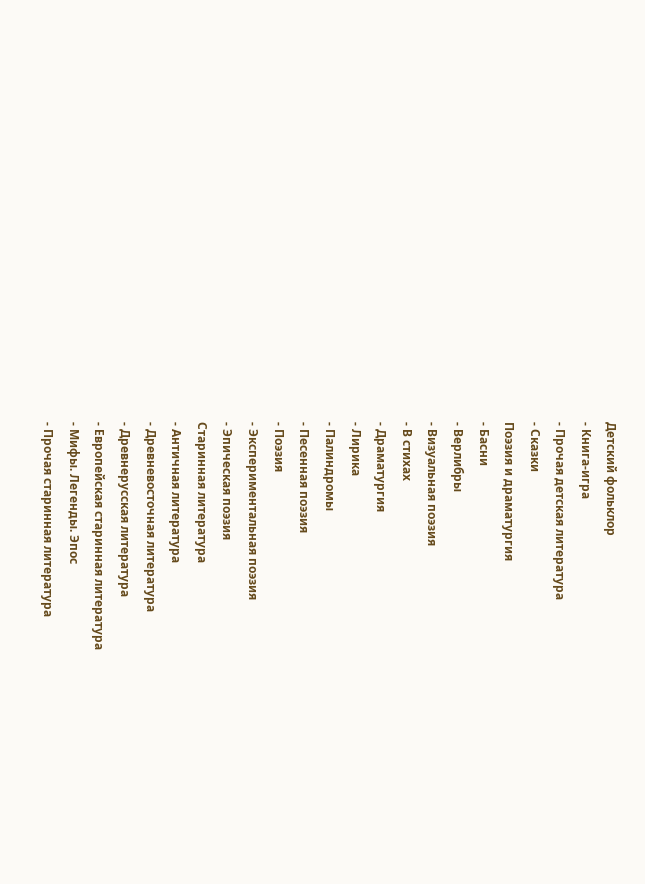Детский фольклор
- Книга-игра
- Прочая детская литература
- Сказки
Поэзия и драматургия
- Басни
- Верлибры
- Визуальная поэзия
- В стихах
- Драматургия
- Лирика
- Палиндромы
- Песенная поэзия
- Поэзия
- Экспериментальная поэзия
- Эпическая поэзия
Старинная литература
- Античная литература
- Древневосточная литература
- Древнерусская литература
- Европейская старинная литература
- Мифы. Легенды. Эпос
- Прочая старинная литература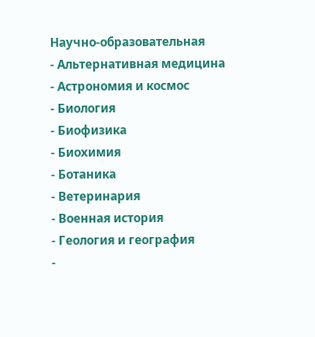Научно-образовательная
- Альтернативная медицина
- Астрономия и космос
- Биология
- Биофизика
- Биохимия
- Ботаника
- Ветеринария
- Военная история
- Геология и география
-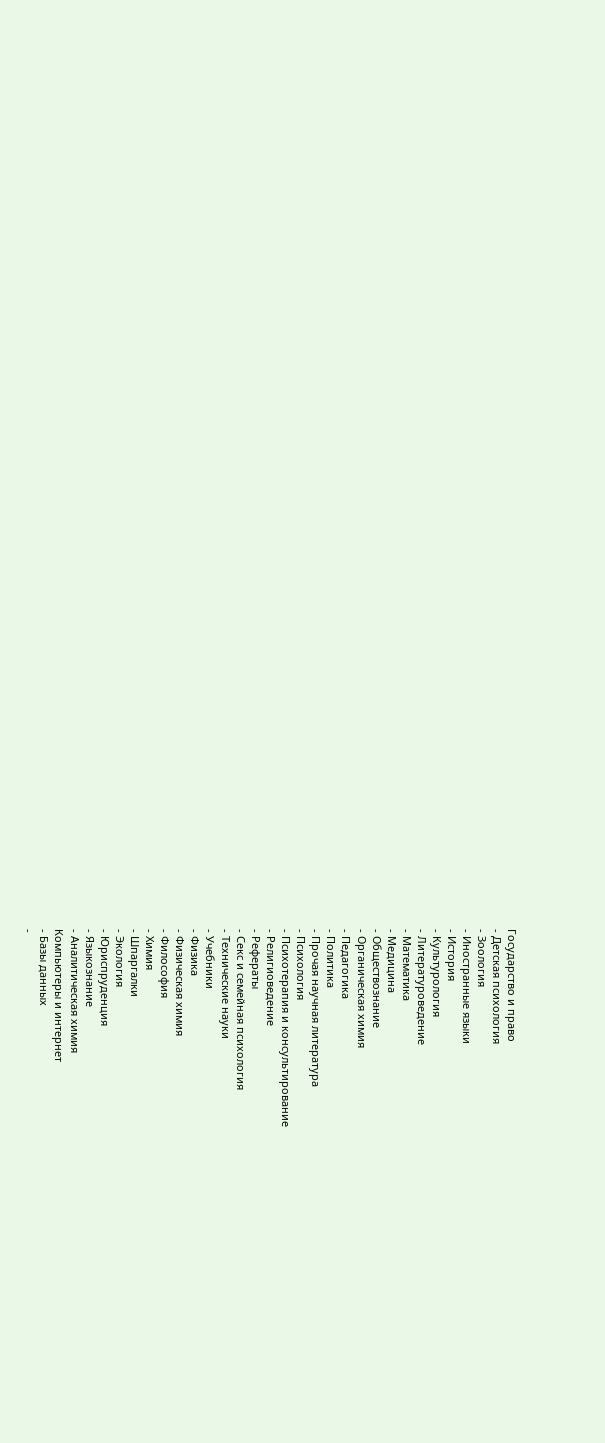Государство и право
- Детская психология
- Зоология
- Иностранные языки
- История
- Культурология
- Литературоведение
- Математика
- Медицина
- Обществознание
- Органическая химия
- Педагогика
- Политика
- Прочая научная литература
- Психология
- Психотерапия и консультирование
- Религиоведение
- Рефераты
- Секс и семейная психология
- Технические науки
- Учебники
- Физика
- Физическая химия
- Философия
- Химия
- Шпаргалки
- Экология
- Юриспруденция
- Языкознание
- Аналитическая химия
Компьютеры и интернет
- Базы данных
-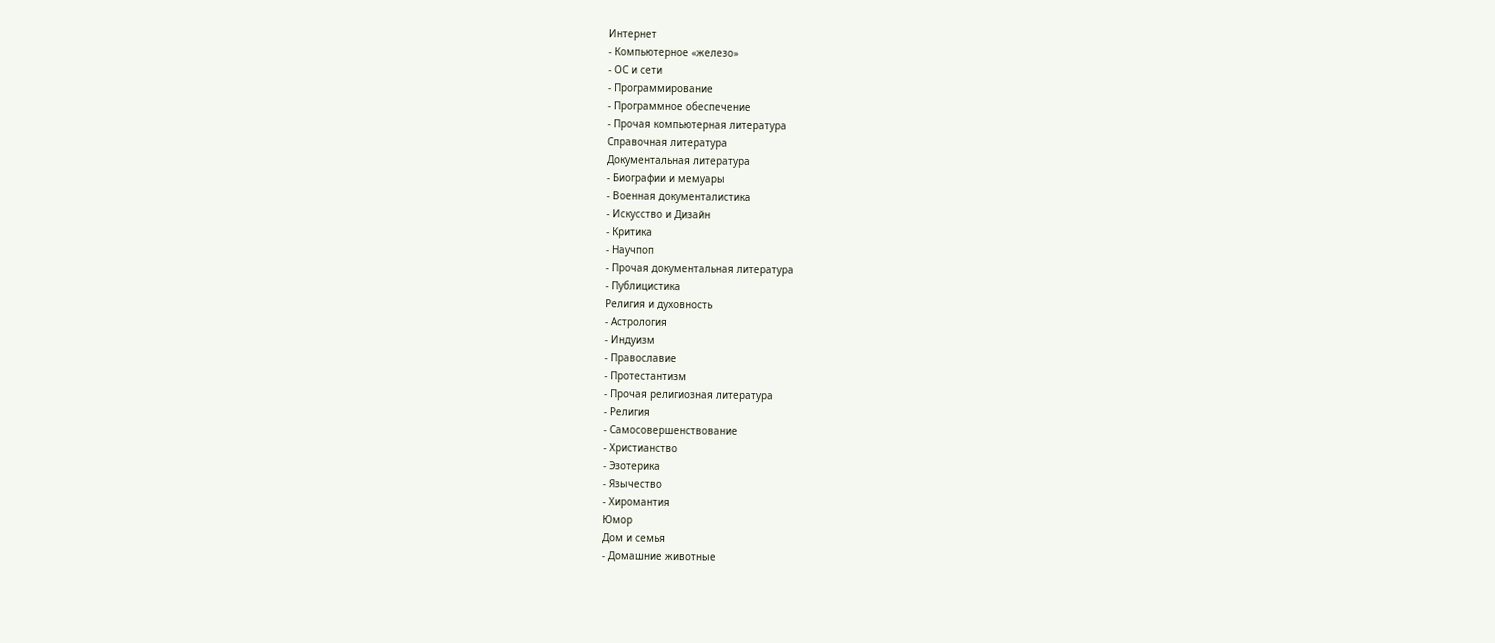Интернет
- Компьютерное «железо»
- ОС и сети
- Программирование
- Программное обеспечение
- Прочая компьютерная литература
Справочная литература
Документальная литература
- Биографии и мемуары
- Военная документалистика
- Искусство и Дизайн
- Критика
- Научпоп
- Прочая документальная литература
- Публицистика
Религия и духовность
- Астрология
- Индуизм
- Православие
- Протестантизм
- Прочая религиозная литература
- Религия
- Самосовершенствование
- Христианство
- Эзотерика
- Язычество
- Хиромантия
Юмор
Дом и семья
- Домашние животные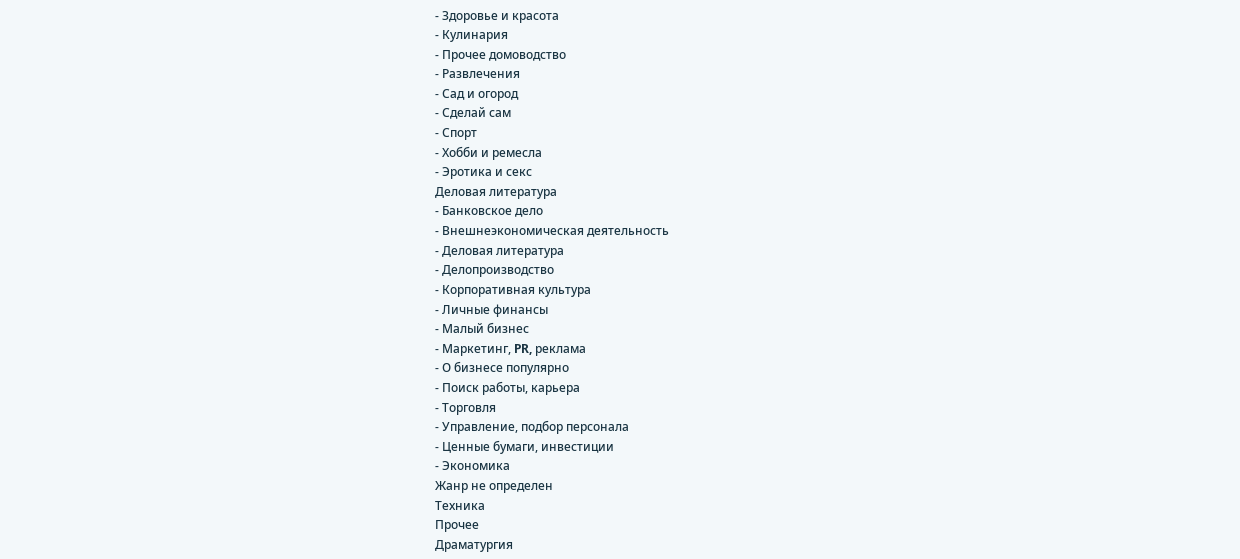- Здоровье и красота
- Кулинария
- Прочее домоводство
- Развлечения
- Сад и огород
- Сделай сам
- Спорт
- Хобби и ремесла
- Эротика и секс
Деловая литература
- Банковское дело
- Внешнеэкономическая деятельность
- Деловая литература
- Делопроизводство
- Корпоративная культура
- Личные финансы
- Малый бизнес
- Маркетинг, PR, реклама
- О бизнесе популярно
- Поиск работы, карьера
- Торговля
- Управление, подбор персонала
- Ценные бумаги, инвестиции
- Экономика
Жанр не определен
Техника
Прочее
Драматургия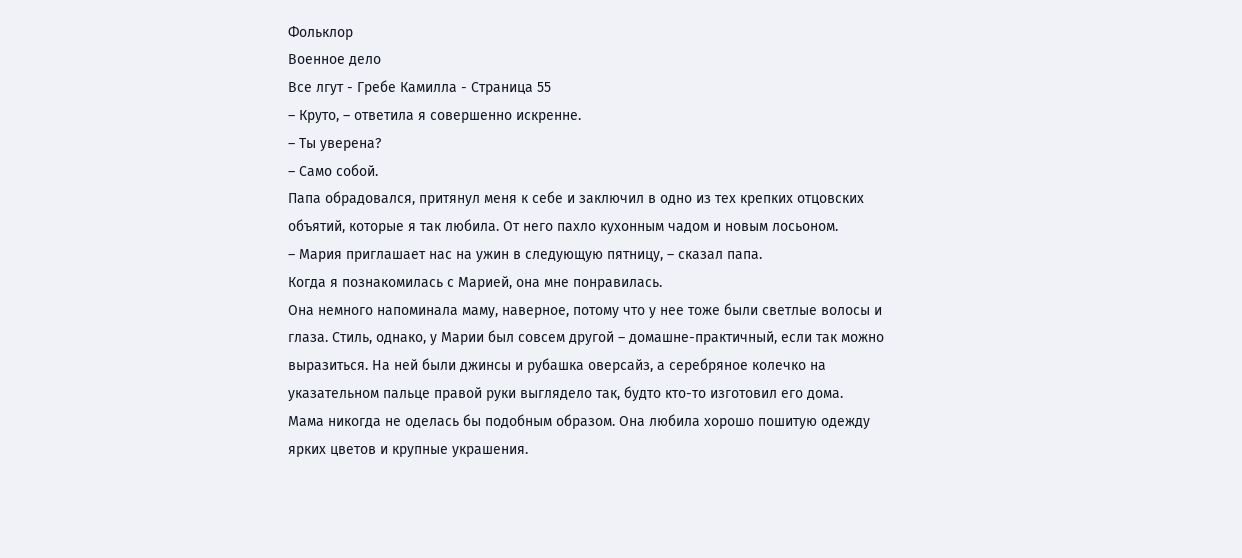Фольклор
Военное дело
Все лгут - Гребе Камилла - Страница 55
– Круто, – ответила я совершенно искренне.
– Ты уверена?
– Само собой.
Папа обрадовался, притянул меня к себе и заключил в одно из тех крепких отцовских объятий, которые я так любила. От него пахло кухонным чадом и новым лосьоном.
– Мария приглашает нас на ужин в следующую пятницу, – сказал папа.
Когда я познакомилась с Марией, она мне понравилась.
Она немного напоминала маму, наверное, потому что у нее тоже были светлые волосы и глаза. Стиль, однако, у Марии был совсем другой – домашне-практичный, если так можно выразиться. На ней были джинсы и рубашка оверсайз, а серебряное колечко на указательном пальце правой руки выглядело так, будто кто-то изготовил его дома.
Мама никогда не оделась бы подобным образом. Она любила хорошо пошитую одежду ярких цветов и крупные украшения.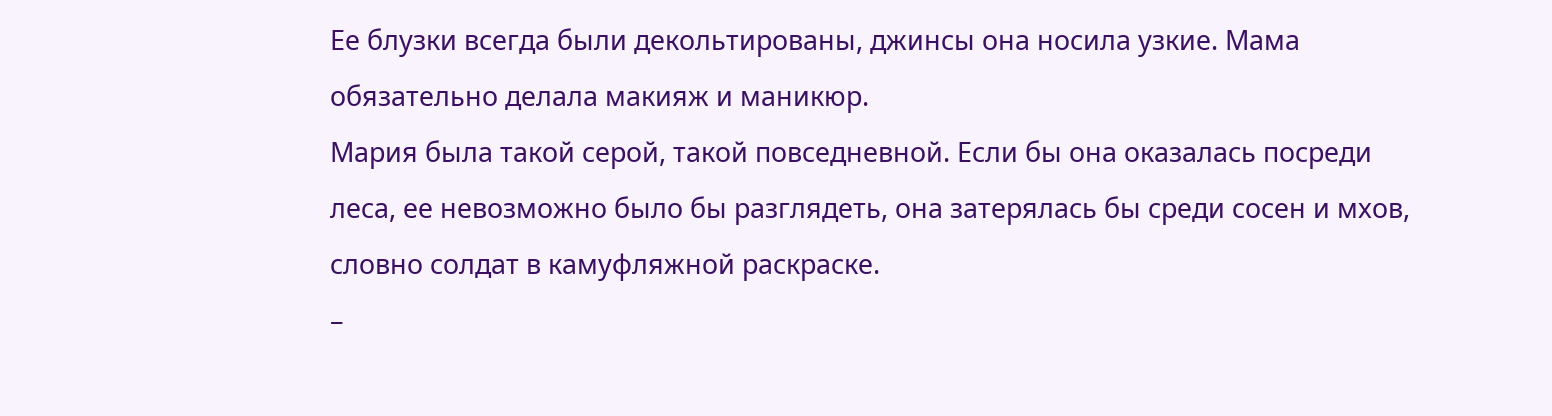Ее блузки всегда были декольтированы, джинсы она носила узкие. Мама обязательно делала макияж и маникюр.
Мария была такой серой, такой повседневной. Если бы она оказалась посреди леса, ее невозможно было бы разглядеть, она затерялась бы среди сосен и мхов, словно солдат в камуфляжной раскраске.
–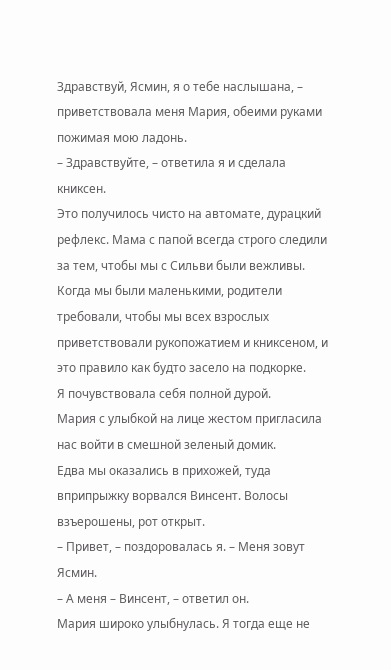Здравствуй, Ясмин, я о тебе наслышана, – приветствовала меня Мария, обеими руками пожимая мою ладонь.
– Здравствуйте, – ответила я и сделала книксен.
Это получилось чисто на автомате, дурацкий рефлекс. Мама с папой всегда строго следили за тем, чтобы мы с Сильви были вежливы. Когда мы были маленькими, родители требовали, чтобы мы всех взрослых приветствовали рукопожатием и книксеном, и это правило как будто засело на подкорке.
Я почувствовала себя полной дурой.
Мария с улыбкой на лице жестом пригласила нас войти в смешной зеленый домик.
Едва мы оказались в прихожей, туда вприпрыжку ворвался Винсент. Волосы взъерошены, рот открыт.
– Привет, – поздоровалась я. – Меня зовут Ясмин.
– А меня – Винсент, – ответил он.
Мария широко улыбнулась. Я тогда еще не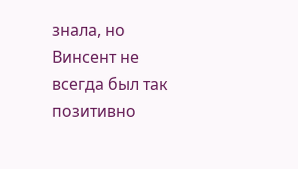знала, но Винсент не всегда был так позитивно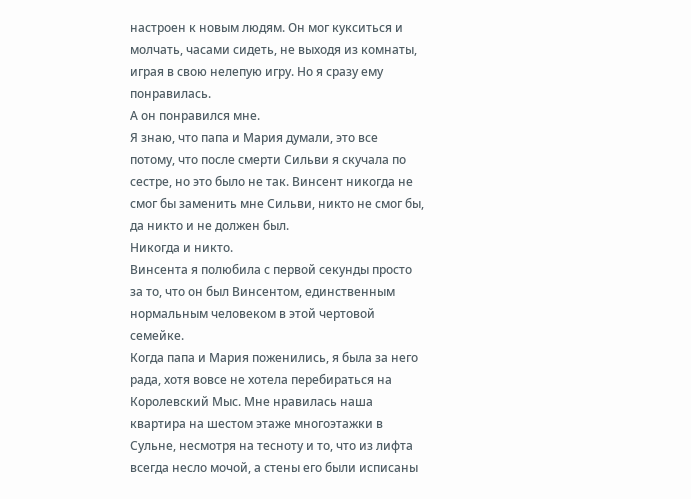настроен к новым людям. Он мог кукситься и молчать, часами сидеть, не выходя из комнаты, играя в свою нелепую игру. Но я сразу ему понравилась.
А он понравился мне.
Я знаю, что папа и Мария думали, это все потому, что после смерти Сильви я скучала по сестре, но это было не так. Винсент никогда не смог бы заменить мне Сильви, никто не смог бы, да никто и не должен был.
Никогда и никто.
Винсента я полюбила с первой секунды просто за то, что он был Винсентом, единственным нормальным человеком в этой чертовой семейке.
Когда папа и Мария поженились, я была за него рада, хотя вовсе не хотела перебираться на Королевский Мыс. Мне нравилась наша квартира на шестом этаже многоэтажки в Сульне, несмотря на тесноту и то, что из лифта всегда несло мочой, а стены его были исписаны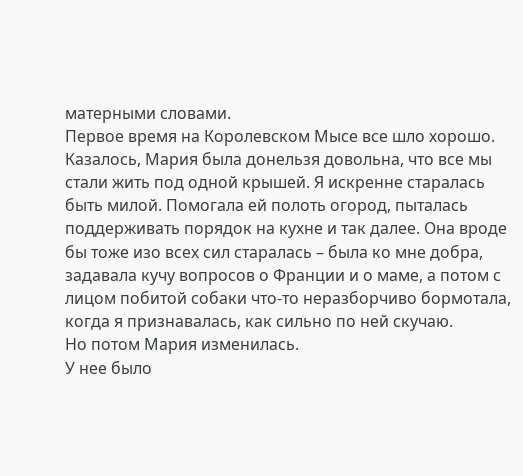матерными словами.
Первое время на Королевском Мысе все шло хорошо.
Казалось, Мария была донельзя довольна, что все мы стали жить под одной крышей. Я искренне старалась быть милой. Помогала ей полоть огород, пыталась поддерживать порядок на кухне и так далее. Она вроде бы тоже изо всех сил старалась – была ко мне добра, задавала кучу вопросов о Франции и о маме, а потом с лицом побитой собаки что-то неразборчиво бормотала, когда я признавалась, как сильно по ней скучаю.
Но потом Мария изменилась.
У нее было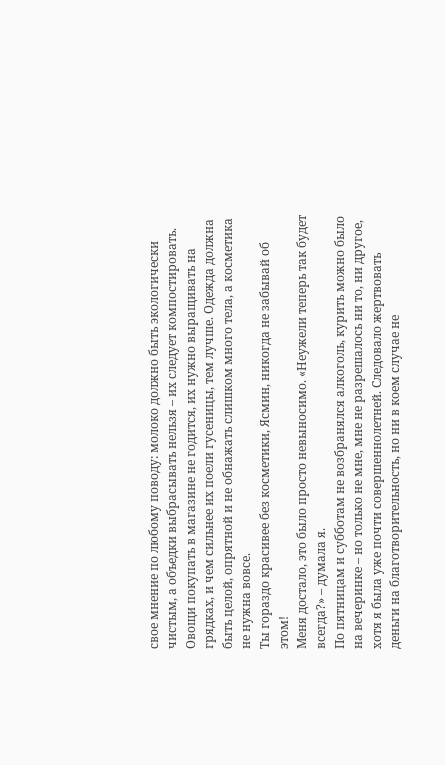свое мнение по любому поводу: молоко должно быть экологически чистым, а объедки выбрасывать нельзя – их следует компостировать. Овощи покупать в магазине не годится, их нужно выращивать на грядках, и чем сильнее их поели гусеницы, тем лучше. Одежда должна быть целой, опрятной и не обнажать слишком много тела, а косметика не нужна вовсе.
Ты гораздо красивее без косметики, Ясмин, никогда не забывай об этом!
Меня достало, это было просто невыносимо. «Неужели теперь так будет всегда?» – думала я.
По пятницам и субботам не возбранялся алкоголь, курить можно было на вечеринке – но только не мне, мне не разрешалось ни то, ни другое, хотя я была уже почти совершеннолетней. Следовало жертвовать деньги на благотворительность, но ни в коем случае не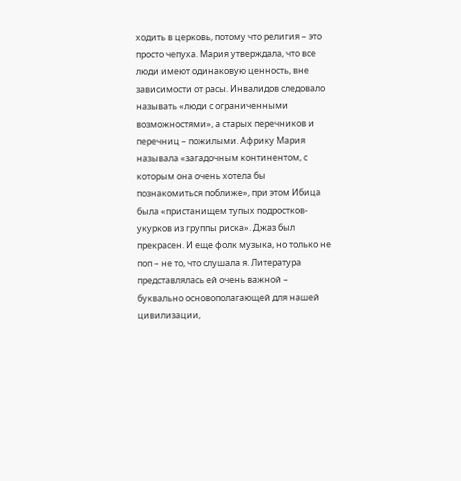ходить в церковь, потому что религия – это просто чепуха. Мария утверждала, что все люди имеют одинаковую ценность, вне зависимости от расы. Инвалидов следовало называть «люди с ограниченными возможностями», а старых перечников и перечниц – пожилыми. Африку Мария называла «загадочным континентом, с которым она очень хотела бы познакомиться поближе», при этом Ибица была «пристанищем тупых подростков-укурков из группы риска». Джаз был прекрасен. И еще фолк музыка, но только не поп – не то, что слушала я. Литература представлялась ей очень важной – буквально основополагающей для нашей цивилизации,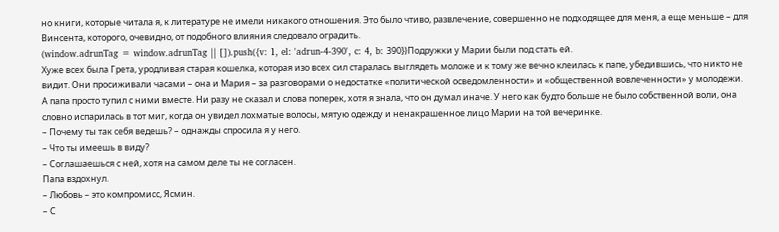но книги, которые читала я, к литературе не имели никакого отношения. Это было чтиво, развлечение, совершенно не подходящее для меня, а еще меньше – для Винсента, которого, очевидно, от подобного влияния следовало оградить.
(window.adrunTag = window.adrunTag || []).push({v: 1, el: 'adrun-4-390', c: 4, b: 390})Подружки у Марии были под стать ей.
Хуже всех была Грета, уродливая старая кошелка, которая изо всех сил старалась выглядеть моложе и к тому же вечно клеилась к папе, убедившись, что никто не видит. Они просиживали часами – она и Мария – за разговорами о недостатке «политической осведомленности» и «общественной вовлеченности» у молодежи.
А папа просто тупил с ними вместе. Ни разу не сказал и слова поперек, хотя я знала, что он думал иначе. У него как будто больше не было собственной воли, она словно испарилась в тот миг, когда он увидел лохматые волосы, мятую одежду и ненакрашенное лицо Марии на той вечеринке.
– Почему ты так себя ведешь? – однажды спросила я у него.
– Что ты имеешь в виду?
– Соглашаешься с ней, хотя на самом деле ты не согласен.
Папа вздохнул.
– Любовь – это компромисс, Ясмин.
– С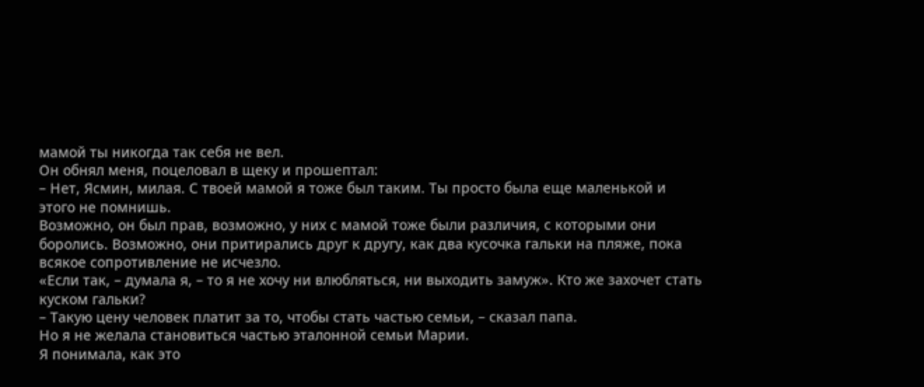мамой ты никогда так себя не вел.
Он обнял меня, поцеловал в щеку и прошептал:
– Нет, Ясмин, милая. С твоей мамой я тоже был таким. Ты просто была еще маленькой и этого не помнишь.
Возможно, он был прав, возможно, у них с мамой тоже были различия, с которыми они боролись. Возможно, они притирались друг к другу, как два кусочка гальки на пляже, пока всякое сопротивление не исчезло.
«Если так, – думала я, – то я не хочу ни влюбляться, ни выходить замуж». Кто же захочет стать куском гальки?
– Такую цену человек платит за то, чтобы стать частью семьи, – сказал папа.
Но я не желала становиться частью эталонной семьи Марии.
Я понимала, как это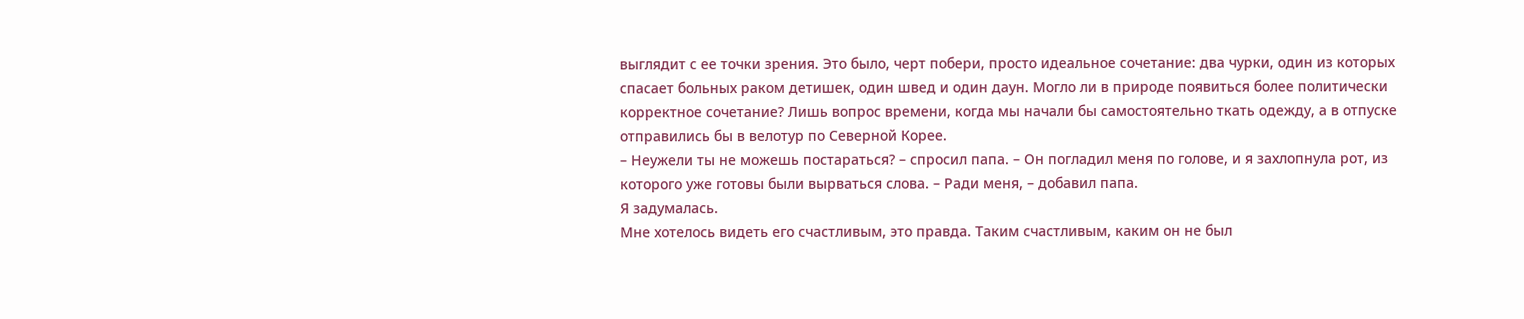выглядит с ее точки зрения. Это было, черт побери, просто идеальное сочетание: два чурки, один из которых спасает больных раком детишек, один швед и один даун. Могло ли в природе появиться более политически корректное сочетание? Лишь вопрос времени, когда мы начали бы самостоятельно ткать одежду, а в отпуске отправились бы в велотур по Северной Корее.
– Неужели ты не можешь постараться? – спросил папа. – Он погладил меня по голове, и я захлопнула рот, из которого уже готовы были вырваться слова. – Ради меня, – добавил папа.
Я задумалась.
Мне хотелось видеть его счастливым, это правда. Таким счастливым, каким он не был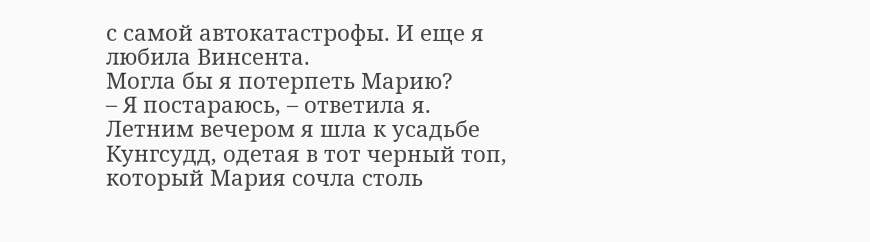с самой автокатастрофы. И еще я любила Винсента.
Могла бы я потерпеть Марию?
– Я постараюсь, – ответила я.
Летним вечером я шла к усадьбе Кунгсудд, одетая в тот черный топ, который Мария сочла столь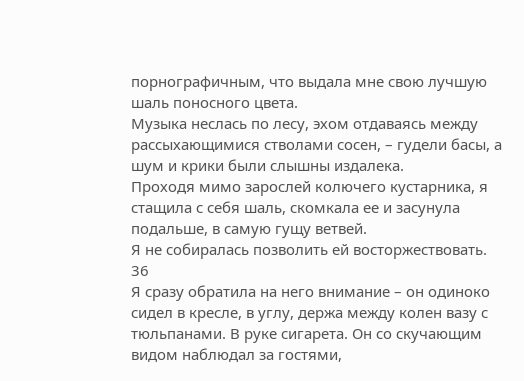порнографичным, что выдала мне свою лучшую шаль поносного цвета.
Музыка неслась по лесу, эхом отдаваясь между рассыхающимися стволами сосен, – гудели басы, а шум и крики были слышны издалека.
Проходя мимо зарослей колючего кустарника, я стащила с себя шаль, скомкала ее и засунула подальше, в самую гущу ветвей.
Я не собиралась позволить ей восторжествовать.
36
Я сразу обратила на него внимание – он одиноко сидел в кресле, в углу, держа между колен вазу с тюльпанами. В руке сигарета. Он со скучающим видом наблюдал за гостями,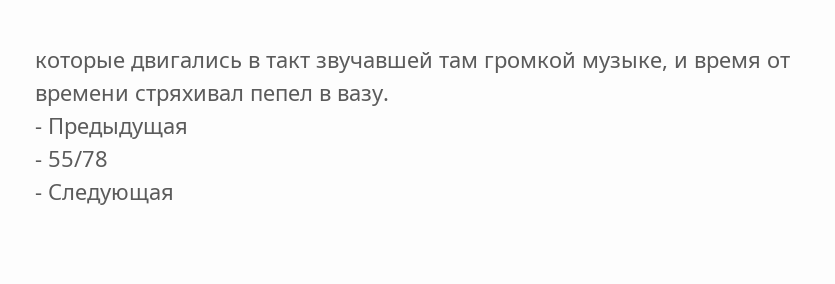которые двигались в такт звучавшей там громкой музыке, и время от времени стряхивал пепел в вазу.
- Предыдущая
- 55/78
- Следующая